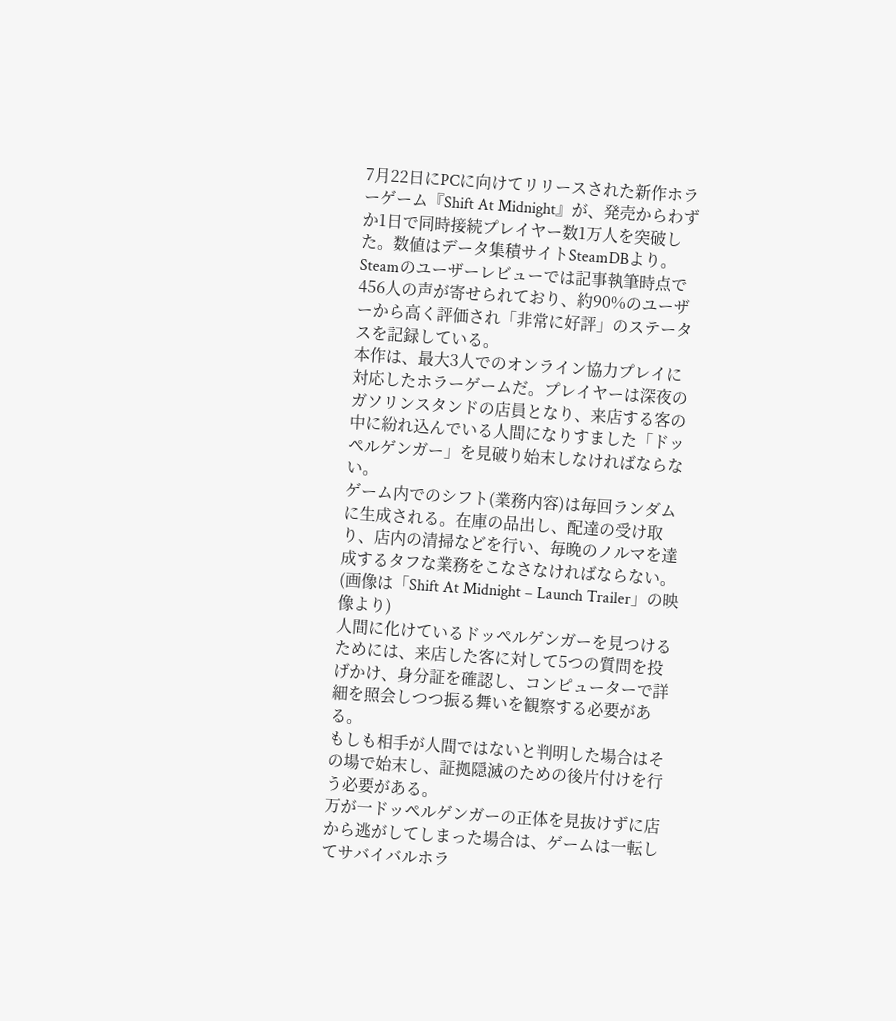7月22日にPCに向けてリリースされた新作ホラーゲーム『Shift At Midnight』が、発売からわずか1日で同時接続プレイヤー数1万人を突破した。数値はデータ集積サイトSteamDBより。
Steamのユーザーレビューでは記事執筆時点で456人の声が寄せられており、約90%のユーザーから高く評価され「非常に好評」のステータスを記録している。
本作は、最大3人でのオンライン協力プレイに対応したホラーゲームだ。プレイヤーは深夜のガソリンスタンドの店員となり、来店する客の中に紛れ込んでいる人間になりすました「ドッペルゲンガー」を見破り始末しなければならない。
ゲーム内でのシフト(業務内容)は毎回ランダムに生成される。在庫の品出し、配達の受け取り、店内の清掃などを行い、毎晩のノルマを達成するタフな業務をこなさなければならない。
(画像は「Shift At Midnight – Launch Trailer」の映像より)
人間に化けているドッペルゲンガーを見つけるためには、来店した客に対して5つの質問を投げかけ、身分証を確認し、コンピューターで詳細を照会しつつ振る舞いを観察する必要がある。
もしも相手が人間ではないと判明した場合はその場で始末し、証拠隠滅のための後片付けを行う必要がある。
万が一ドッペルゲンガーの正体を見抜けずに店から逃がしてしまった場合は、ゲームは一転してサバイバルホラ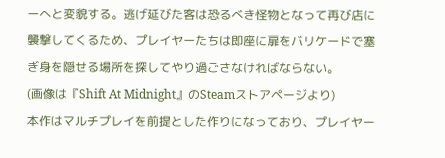ーへと変貌する。逃げ延びた客は恐るべき怪物となって再び店に襲撃してくるため、プレイヤーたちは即座に扉をバリケードで塞ぎ身を隠せる場所を探してやり過ごさなければならない。
(画像は『Shift At Midnight』のSteamストアページより)
本作はマルチプレイを前提とした作りになっており、プレイヤー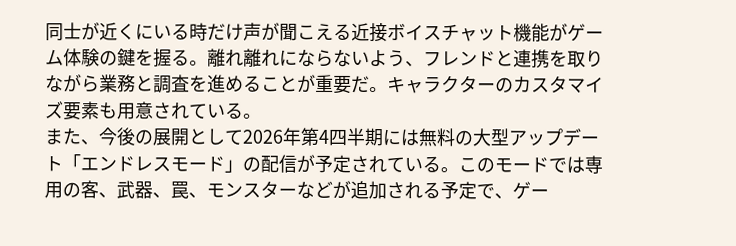同士が近くにいる時だけ声が聞こえる近接ボイスチャット機能がゲーム体験の鍵を握る。離れ離れにならないよう、フレンドと連携を取りながら業務と調査を進めることが重要だ。キャラクターのカスタマイズ要素も用意されている。
また、今後の展開として2026年第4四半期には無料の大型アップデート「エンドレスモード」の配信が予定されている。このモードでは専用の客、武器、罠、モンスターなどが追加される予定で、ゲー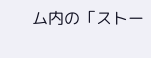ム内の「ストー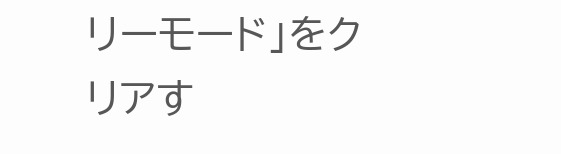リーモード」をクリアす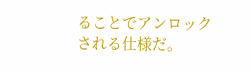ることでアンロックされる仕様だ。